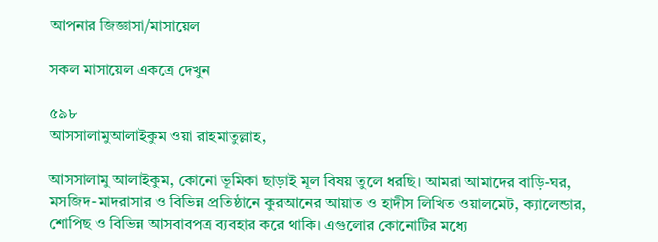আপনার জিজ্ঞাসা/মাসায়েল

সকল মাসায়েল একত্রে দেখুন

৫৯৮
আসসালামুআলাইকুম ওয়া রাহমাতুল্লাহ,

আসসালামু আলাইকুম, কোনো ভূমিকা ছাড়াই মূল বিষয় তুলে ধরছি। আমরা আমাদের বাড়ি-ঘর, মসজিদ-মাদরাসার ও বিভিন্ন প্রতিষ্ঠানে কুরআনের আয়াত ও হাদীস লিখিত ওয়ালমেট, ক্যালেন্ডার, শোপিছ ও বিভিন্ন আসবাবপত্র ব্যবহার করে থাকি। এগুলোর কোনোটির মধ্যে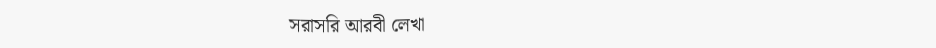সরাসরি আরবী লেখা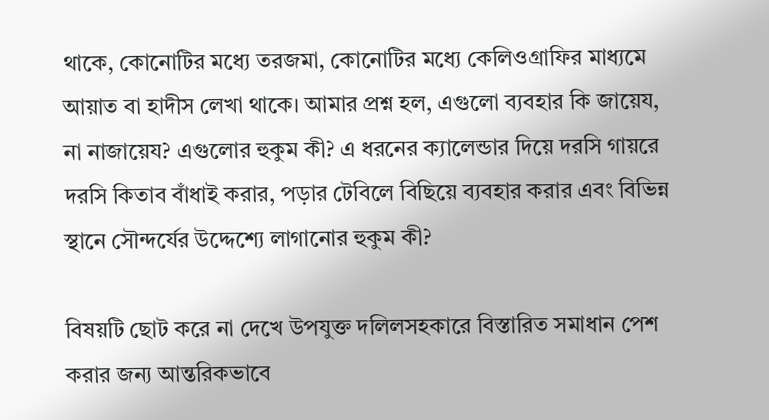থাকে, কোনোটির মধ্যে তরজমা, কোনোটির মধ্যে কেলিওগ্রাফির মাধ্যমে আয়াত বা হাদীস লেখা থাকে। আমার প্রশ্ন হল, এগুলো ব্যবহার কি জায়েয, না নাজায়েয? এগুলোর হুকুম কী? এ ধরনের ক্যালেন্ডার দিয়ে দরসি গায়রে দরসি কিতাব বাঁধাই করার, পড়ার টেবিলে বিছিয়ে ব্যবহার করার এবং বিভিন্ন স্থানে সৌন্দর্যের উদ্দেশ্যে লাগানোর হুকুম কী?

বিষয়টি ছোট করে না দেখে উপযুক্ত দলিলসহকারে বিস্তারিত সমাধান পেশ করার জন্য আন্তরিকভাবে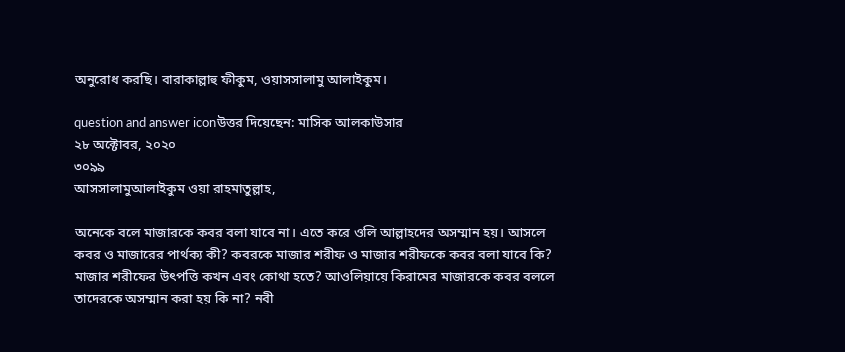অনুরোধ করছি। বারাকাল্লাহু ফীকুম, ওয়াসসালামু আলাইকুম।

question and answer iconউত্তর দিয়েছেন: মাসিক আলকাউসার
২৮ অক্টোবর, ২০২০
৩০৯৯
আসসালামুআলাইকুম ওয়া রাহমাতুল্লাহ,

অনেকে বলে মাজারকে কবর বলা যাবে না। এতে করে ওলি আল্লাহদের অসম্মান হয়। আসলে কবর ও মাজারের পার্থক্য কী? কবরকে মাজার শরীফ ও মাজার শরীফকে কবর বলা যাবে কি? মাজার শরীফের উৎপত্তি কখন এবং কোথা হতে? আওলিয়ায়ে কিরামের মাজারকে কবর বললে তাদেরকে অসম্মান করা হয় কি না? নবী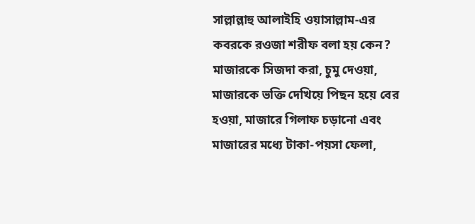সাল্লাল্লাহু আলাইহি ওয়াসাল্লাম-এর কবরকে রওজা শরীফ বলা হয় কেন? মাজারকে সিজদা করা, চুমু দেওয়া, মাজারকে ভক্তি দেখিয়ে পিছন হয়ে বের হওয়া, মাজারে গিলাফ চড়ানো এবং মাজারের মধ্যে টাকা-পয়সা ফেলা,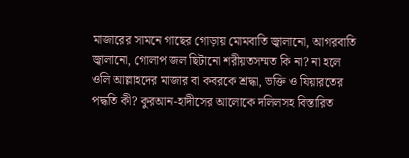মাজারের সামনে গাছের গোড়ায় মোমবাতি জ্বালানো, আগরবাতি জ্বালানো, গোলাপ জল ছিটানো শরীয়তসম্মত কি না? না হলে ওলি আল্লাহদের মাজার বা কবরকে শ্রদ্ধা, ভক্তি ও যিয়ারতের পদ্ধতি কী? কুরআন-হাদীসের আলোকে দলিলসহ বিস্তারিত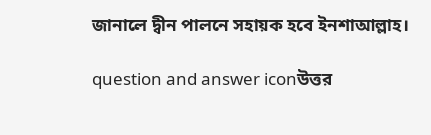জানালে দ্বীন পালনে সহায়ক হবে ইনশাআল্লাহ।

question and answer iconউত্তর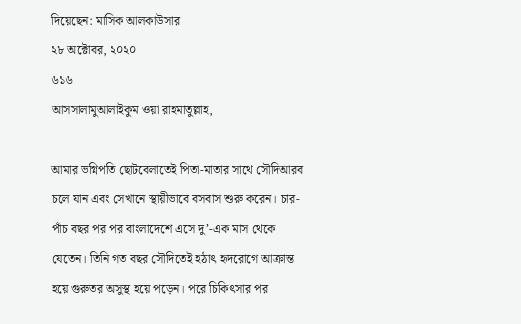দিয়েছেন: মাসিক আলকাউসার
২৮ অক্টোবর, ২০২০
৬১৬
আসসালামুআলাইকুম ওয়া রাহমাতুল্লাহ,

আমার ভগ্নিপতি ছোটবেলাতেই পিতা-মাতার সাথে সৌদিআরব চলে যান এবং সেখানে স্থায়ীভাবে বসবাস শুরু করেন। চার-পাঁচ বছর পর পর বাংলাদেশে এসে দু’-এক মাস থেকে যেতেন। তিনি গত বছর সৌদিতেই হঠাৎ হৃদরোগে আক্রান্ত হয়ে গুরুতর অসুস্থ হয়ে পড়েন। পরে চিকিৎসার পর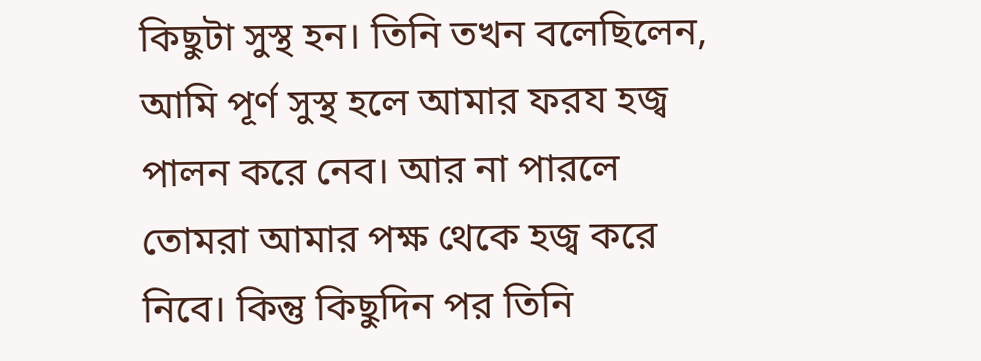কিছুটা সুস্থ হন। তিনি তখন বলেছিলেন, আমি পূর্ণ সুস্থ হলে আমার ফরয হজ্ব পালন করে নেব। আর না পারলে তোমরা আমার পক্ষ থেকে হজ্ব করে নিবে। কিন্তু কিছুদিন পর তিনি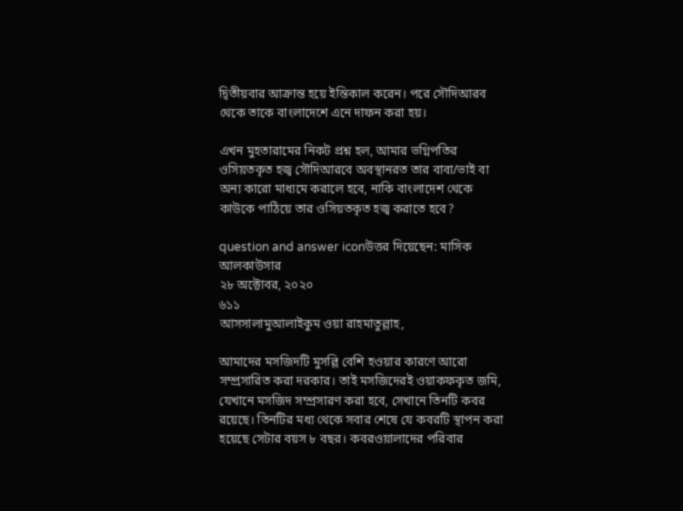দ্বিতীয়বার আক্রান্ত হয়ে ইন্তিকাল করেন। পরে সৌদিআরব থেকে তাকে বাংলাদেশে এনে দাফন করা হয়।

এখন মুহতারামের নিকট প্রশ্ন হল, আমার ভগ্নিপতির ওসিয়তকৃত হজ্ব সৌদিআরবে অবস্থানরত তার বাবা/ভাই বা অন্য কারো মাধ্যমে করালে হবে, নাকি বাংলাদেশ থেকে কাউকে পাঠিয়ে তার ওসিয়তকৃত হজ্ব করাতে হবে?

question and answer iconউত্তর দিয়েছেন: মাসিক আলকাউসার
২৮ অক্টোবর, ২০২০
৬১১
আসসালামুআলাইকুম ওয়া রাহমাতুল্লাহ,

আমাদের মসজিদটি মুসল্লি বেশি হওয়ার কারণে আরো সম্প্রসারিত করা দরকার। তাই মসজিদেরই ওয়াকফকৃত জমি, যেখানে মসজিদ সম্প্রসারণ করা হবে, সেখানে তিনটি কবর রয়েছে। তিনটির মধ্য থেকে সবার শেষে যে কবরটি স্থাপন করা হয়েছে সেটার বয়স ৮ বছর। কবরওয়ালাদের পরিবার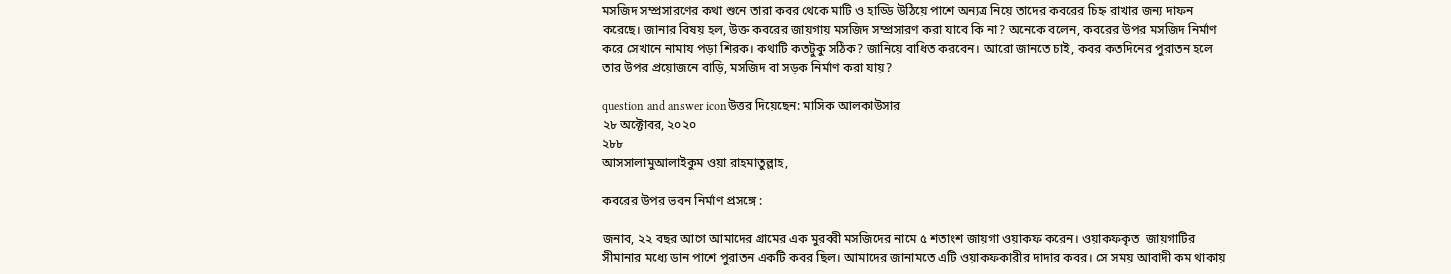মসজিদ সম্প্রসারণের কথা শুনে তারা কবর থেকে মাটি ও হাড্ডি উঠিয়ে পাশে অন্যত্র নিয়ে তাদের কবরের চিহ্ন রাখার জন্য দাফন করেছে। জানার বিষয় হল, উক্ত কবরের জায়গায় মসজিদ সম্প্রসারণ করা যাবে কি না? অনেকে বলেন, কবরের উপর মসজিদ নির্মাণ করে সেখানে নামায পড়া শিরক। কথাটি কতটুকু সঠিক? জানিয়ে বাধিত করবেন। আরো জানতে চাই, কবর কতদিনের পুরাতন হলে তার উপর প্রয়োজনে বাড়ি, মসজিদ বা সড়ক নির্মাণ করা যায়?

question and answer iconউত্তর দিয়েছেন: মাসিক আলকাউসার
২৮ অক্টোবর, ২০২০
২৮৮
আসসালামুআলাইকুম ওয়া রাহমাতুল্লাহ,

কবরের উপর ভবন নির্মাণ প্রসঙ্গে :

জনাব, ২২ বছর আগে আমাদের গ্রামের এক মুরব্বী মসজিদের নামে ৫ শতাংশ জায়গা ওয়াকফ করেন। ওয়াকফকৃত  জায়গাটির সীমানার মধ্যে ডান পাশে পুরাতন একটি কবর ছিল। আমাদের জানামতে এটি ওয়াকফকারীর দাদার কবর। সে সময় আবাদী কম থাকায়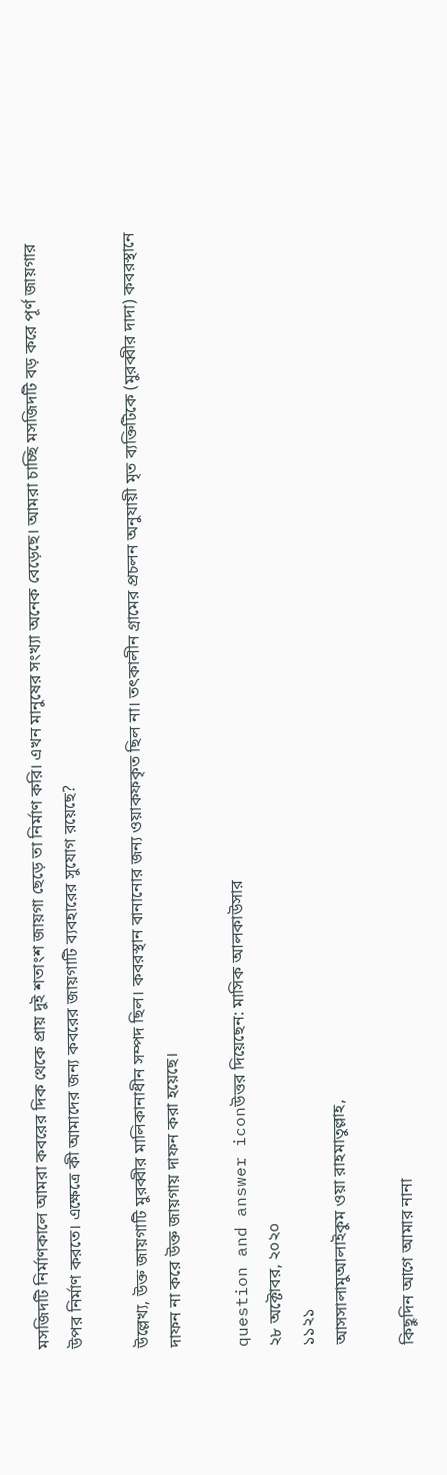মসজিদটি নির্মাণকালে আমরা কবরের দিক থেকে প্রায় দুই শতাংশ জায়গা ছেড়ে তা নির্মাণ করি। এখন মানুষের সংখ্যা অনেক বেড়েছে। আমরা চাচ্ছি মসজিদটি বড় করে পূর্ণ জায়গার উপর নির্মাণ করতে। এক্ষেত্রে কী আমাদের জন্য কবরের জায়গাটি ব্যবহারের সুযোগ রয়েছে?

উল্লেখ্য, উক্ত জায়গাটি মুরব্বীর মালিকানাধীন সম্পদ ছিল। কবরস্থান বানানোর জন্য ওয়াকফকৃত ছিল না। তৎকালীন গ্রামের প্রচলন অনুযায়ী মৃত ব্যক্তিটিকে (মুরব্বীর দাদা) কবরস্থানে দাফন না করে উক্ত জায়গায় দাফন করা হয়েছে।

question and answer iconউত্তর দিয়েছেন: মাসিক আলকাউসার
২৮ অক্টোবর, ২০২০
১১২১
আসসালামুআলাইকুম ওয়া রাহমাতুল্লাহ,

কিছুদিন আগে আমার নানা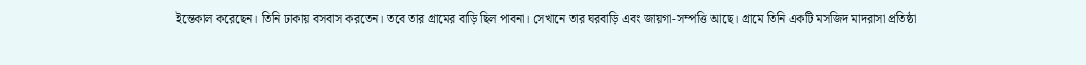ইন্তেকাল করেছেন। তিনি ঢাকায় বসবাস করতেন। তবে তার গ্রামের বাড়ি ছিল পাবনা। সেখানে তার ঘরবাড়ি এবং জায়গা-সম্পত্তি আছে। গ্রামে তিনি একটি মসজিদ মাদরাসা প্রতিষ্ঠা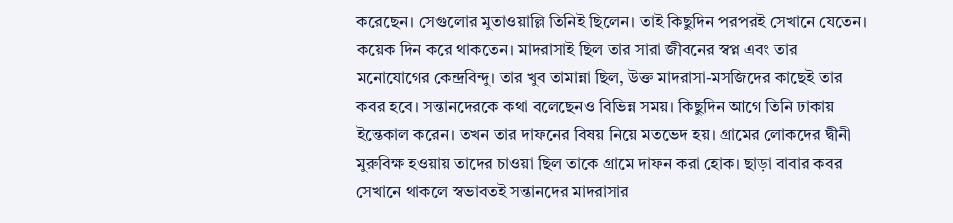করেছেন। সেগুলোর মুতাওয়াল্লি তিনিই ছিলেন। তাই কিছুদিন পরপরই সেখানে যেতেন। কয়েক দিন করে থাকতেন। মাদরাসাই ছিল তার সারা জীবনের স্বপ্ন এবং তার মনোযোগের কেন্দ্রবিন্দু। তার খুব তামান্না ছিল, উক্ত মাদরাসা-মসজিদের কাছেই তার কবর হবে। সন্তানদেরকে কথা বলেছেনও বিভিন্ন সময়। কিছুদিন আগে তিনি ঢাকায় ইন্তেকাল করেন। তখন তার দাফনের বিষয় নিয়ে মতভেদ হয়। গ্রামের লোকদের দ্বীনী মুরুবিক্ষ হওয়ায় তাদের চাওয়া ছিল তাকে গ্রামে দাফন করা হোক। ছাড়া বাবার কবর সেখানে থাকলে স্বভাবতই সন্তানদের মাদরাসার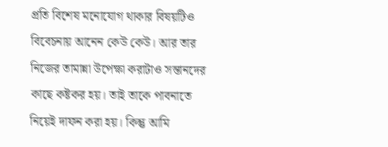প্রতি বিশেষ মনোযোগ থাকার বিষয়টিও বিবেচনায় আনেন কেউ কেউ। আর তার নিজের তামান্না উপেক্ষা করাটাও সন্তানদের কাছে কষ্টকর হয়। তাই তাকে পাবনাতে নিয়েই দাফন করা হয়। কিন্তু আমি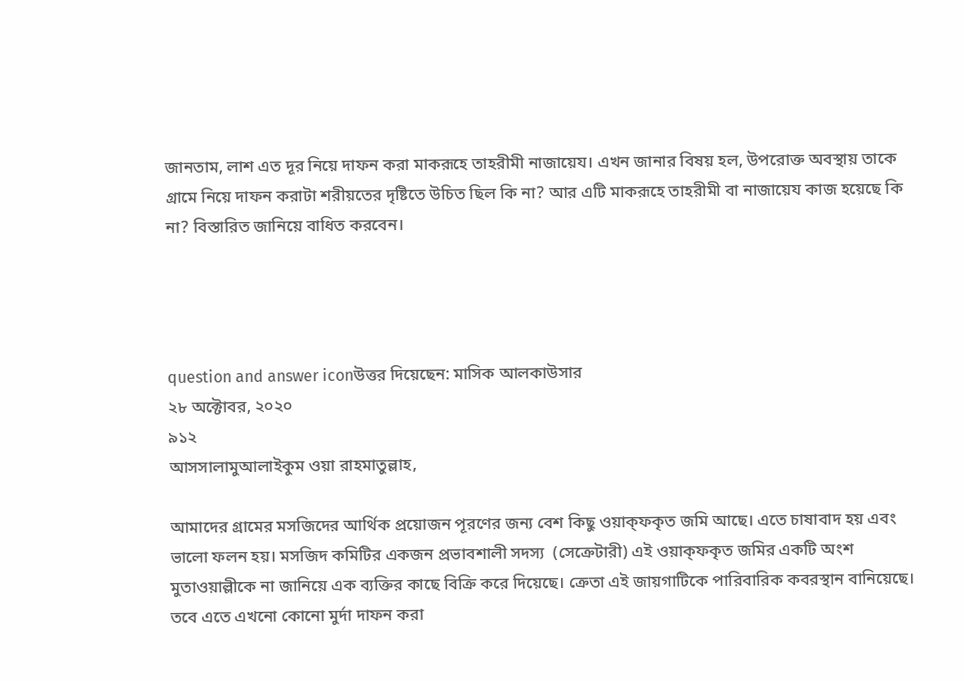জানতাম, লাশ এত দূর নিয়ে দাফন করা মাকরূহে তাহরীমী নাজায়েয। এখন জানার বিষয় হল, উপরোক্ত অবস্থায় তাকে গ্রামে নিয়ে দাফন করাটা শরীয়তের দৃষ্টিতে উচিত ছিল কি না? আর এটি মাকরূহে তাহরীমী বা নাজায়েয কাজ হয়েছে কি না? বিস্তারিত জানিয়ে বাধিত করবেন।




question and answer iconউত্তর দিয়েছেন: মাসিক আলকাউসার
২৮ অক্টোবর, ২০২০
৯১২
আসসালামুআলাইকুম ওয়া রাহমাতুল্লাহ,

আমাদের গ্রামের মসজিদের আর্থিক প্রয়োজন পূরণের জন্য বেশ কিছু ওয়াক্ফকৃত জমি আছে। এতে চাষাবাদ হয় এবং ভালো ফলন হয়। মসজিদ কমিটির একজন প্রভাবশালী সদস্য  (সেক্রেটারী) এই ওয়াক্ফকৃত জমির একটি অংশ মুতাওয়াল্লীকে না জানিয়ে এক ব্যক্তির কাছে বিক্রি করে দিয়েছে। ক্রেতা এই জায়গাটিকে পারিবারিক কবরস্থান বানিয়েছে। তবে এতে এখনো কোনো মুর্দা দাফন করা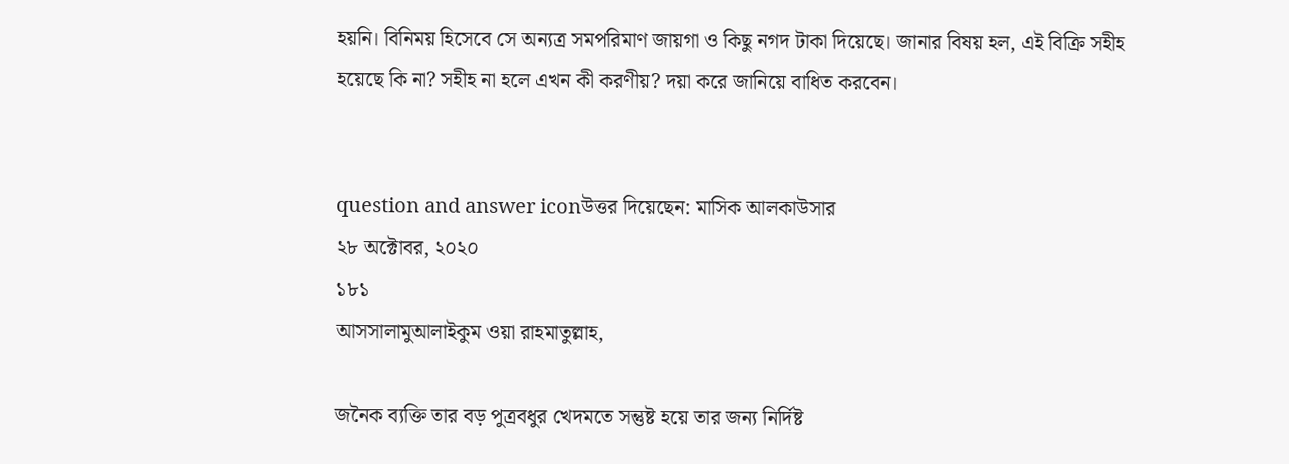হয়নি। বিনিময় হিসেবে সে অন্যত্র সমপরিমাণ জায়গা ও কিছু নগদ টাকা দিয়েছে। জানার বিষয় হল, এই বিক্রি সহীহ হয়েছে কি না? সহীহ না হলে এখন কী করণীয়? দয়া করে জানিয়ে বাধিত করবেন।


question and answer iconউত্তর দিয়েছেন: মাসিক আলকাউসার
২৮ অক্টোবর, ২০২০
১৮১
আসসালামুআলাইকুম ওয়া রাহমাতুল্লাহ,

জনৈক ব্যক্তি তার বড় পুত্রবধুর খেদমতে সন্তুষ্ট হয়ে তার জন্য নির্দিষ্ট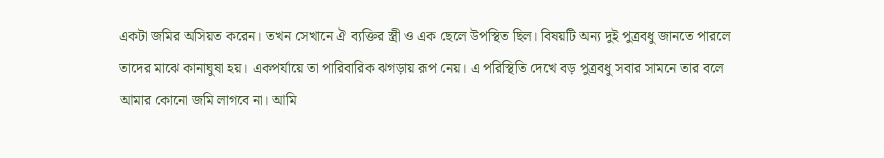একটা জমির অসিয়ত করেন। তখন সেখানে ঐ ব্যক্তির স্ত্রী ও এক ছেলে উপস্থিত ছিল। বিষয়টি অন্য দুই পুত্রবধু জানতে পারলে তাদের মাঝে কানাঘুষা হয়। একপর্যায়ে তা পারিবারিক ঝগড়ায় রূপ নেয়। এ পরিস্থিতি দেখে বড় পুত্রবধু সবার সামনে তার বলে আমার কোনো জমি লাগবে না। আমি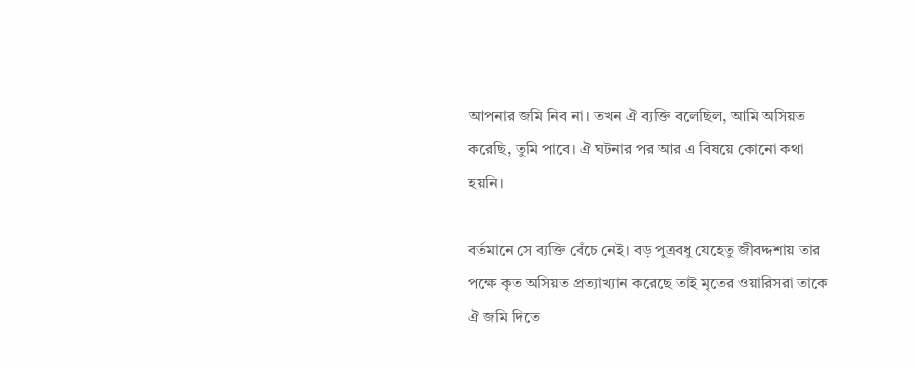আপনার জমি নিব না। তখন ঐ ব্যক্তি বলেছিল, আমি অসিয়ত করেছি, তুমি পাবে। ঐ ঘটনার পর আর এ বিষয়ে কোনো কথা  হয়নি।

বর্তমানে সে ব্যক্তি বেঁচে নেই। বড় পুত্রবধু যেহেতু জীবদ্দশায় তার পক্ষে কৃত অসিয়ত প্রত্যাখ্যান করেছে তাই মৃতের ওয়ারিসরা তাকে ঐ জমি দিতে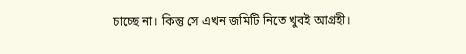চাচ্ছে না। কিন্তু সে এখন জমিটি নিতে খুবই আগ্রহী।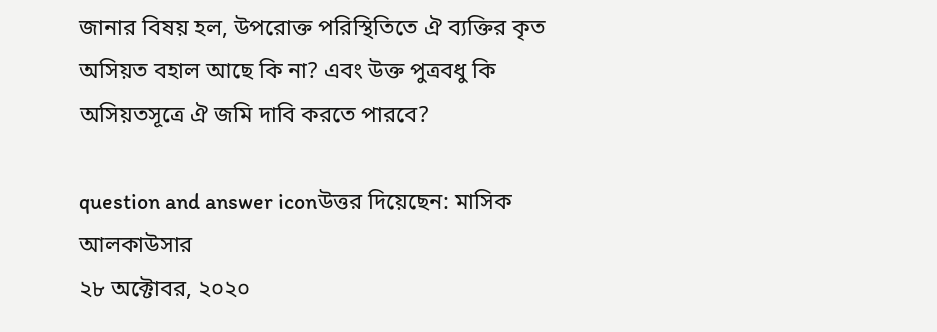জানার বিষয় হল, উপরোক্ত পরিস্থিতিতে ঐ ব্যক্তির কৃত অসিয়ত বহাল আছে কি না? এবং উক্ত পুত্রবধু কি অসিয়তসূত্রে ঐ জমি দাবি করতে পারবে?

question and answer iconউত্তর দিয়েছেন: মাসিক আলকাউসার
২৮ অক্টোবর, ২০২০